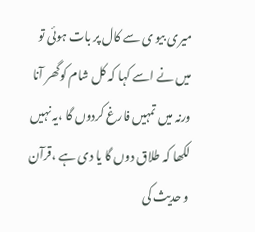میری بیو ی سے کال پر بات ہوئی تو میں نے اسے کہا کہ کل شام کوگھر آنا ورنہ میں تمہیں فارغ کردوں گا ،یہ نہیں لکھا کہ طلاق دوں گا یا دی ہے ،قرآن و حدیث کی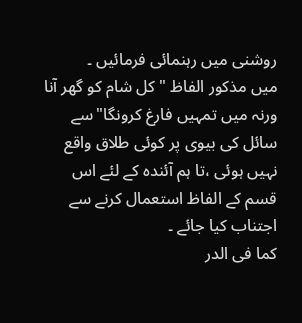روشنی میں رہنمائی فرمائیں ۔
میں مذکور الفاظ "کل شام کو گھر آنا ورنہ میں تمہیں فارغ کرونگا"سے سائل کی بیوی پر کوئی طلاق واقع نہیں ہوئی ،تا ہم آئندہ کے لئے اس قسم کے الفاظ استعمال کرنے سے اجتناب کیا جائے ۔
کما فی الدر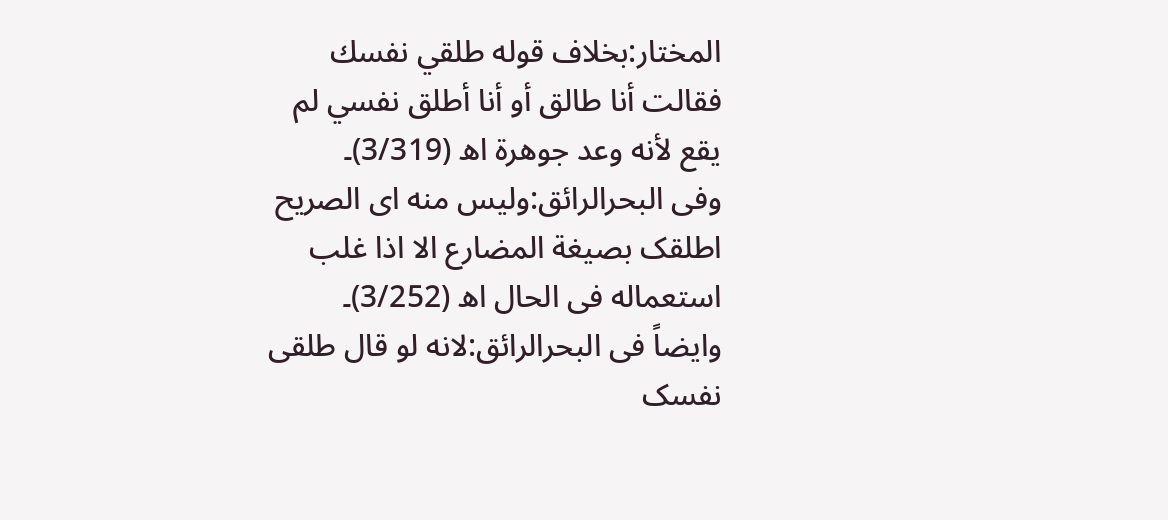المختار:بخلاف قوله طلقي نفسك فقالت أنا طالق أو أنا أطلق نفسي لم يقع لأنه وعد جوهرة اھ (3/319)۔
وفی البحرالرائق:ولیس منه ای الصریح اطلقک بصیغة المضارع الا اذا غلب استعماله فی الحال اھ (3/252)۔
وایضاً فی البحرالرائق:لانه لو قال طلقی نفسک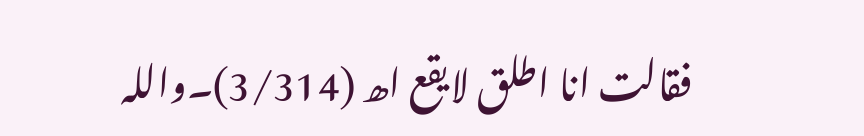فقالت انا اطلق لایقع اھ (3/314)۔واللہ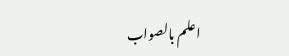اعلم بالصواب